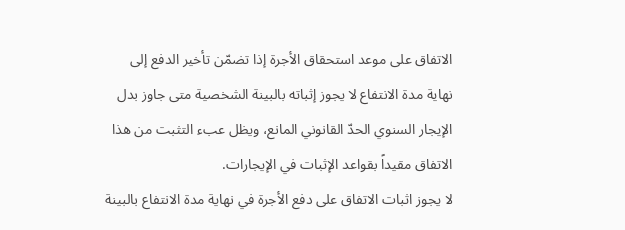الاتفاق على موعد استحقاق الأجرة إذا تضمّن تأخير الدفع إلى نهاية مدة الانتفاع لا يجوز إثباته بالبينة الشخصية متى جاوز بدل الإيجار السنوي الحدّ القانوني المانع، ويظل عبء التثبت من هذا الاتفاق مقيداً بقواعد الإثبات في الإيجارات.
لا يجوز اثبات الاتفاق على دفع الأجرة في نهاية مدة الانتفاع بالبينة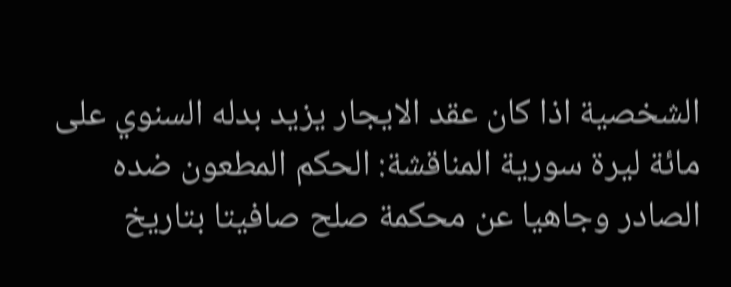الشخصية اذا كان عقد الايجار يزيد بدله السنوي على مائة ليرة سورية المناقشة: الحكم المطعون ضده الصادر وجاهيا عن محكمة صلح صافيتا بتاريخ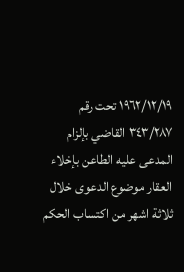١٩٦٢/١٢/١٩ تحت رقم ٣٤٣/٢٨٧ القاضي بإلزام المدعى عليه الطاعن بإخلاء العقار موضوع الدعوى خلال ثلاثة اشهر من اكتساب الحكم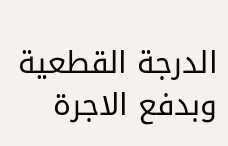الدرجة القطعية وبدفع الاجرة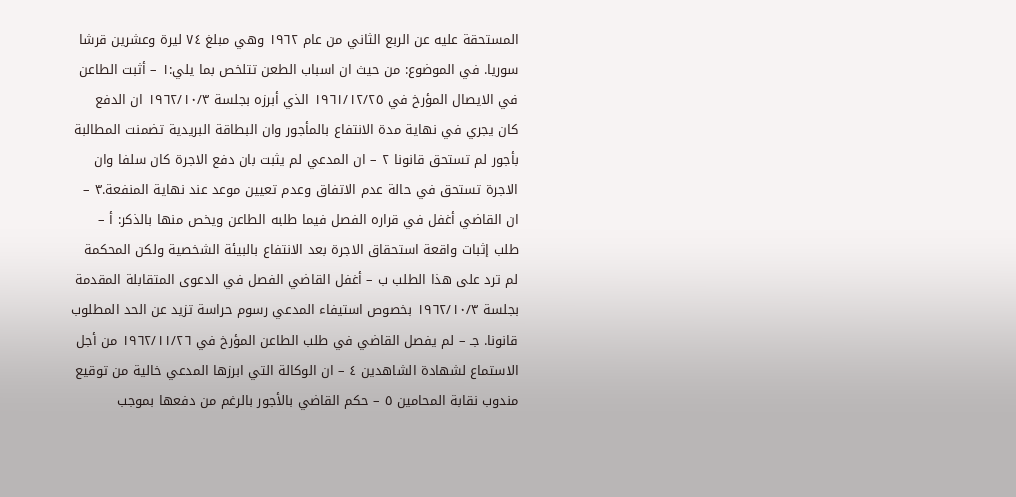المستحقة عليه عن الربع الثاني من عام ١٩٦٢ وهي مبلغ ٧٤ ليرة وعشرين قرشا سوريا. في الموضوع: من حيث ان اسباب الطعن تتلخص بما يلي:١ – أثبت الطاعن في الايصال المؤرخ في ١٩٦١/١٢/٢٥ الذي أبرزه بجلسة ١٩٦٢/١٠/٣ ان الدفع كان يجري في نهاية مدة الانتفاع بالمأجور وان البطاقة البريدية تضمنت المطالبة بأجور لم تستحق قانونا ۲ – ان المدعي لم يثبت بان دفع الاجرة كان سلفا وان الاجرة تستحق في حالة عدم الاتفاق وعدم تعيين موعد عند نهاية المنفعة.٣ – ان القاضي أغفل في قراره الفصل فيما طلبه الطاعن ويخص منها بالذكر: أ – طلب إثبات واقعة استحقاق الاجرة بعد الانتفاع بالبيئة الشخصية ولكن المحكمة لم ترد على هذا الطلب ب – أغفل القاضي الفصل في الدعوى المتقابلة المقدمة بجلسة ١٩٦٢/١٠/٣ بخصوص استيفاء المدعي رسوم حراسة تزيد عن الحد المطلوب قانونا. جـ – لم يفصل القاضي في طلب الطاعن المؤرخ في ١٩٦٢/١١/٢٦ من أجل الاستماع لشهادة الشاهدين ٤ – ان الوكالة التي ابرزها المدعي خالية من توقيع مندوب نقابة المحامين ٥ – حكم القاضي بالأجور بالرغم من دفعها بموجب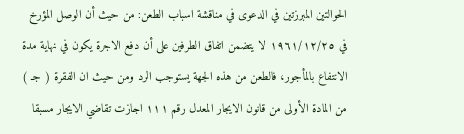الحوالتين المبرزتين في الدعوى في مناقشة اسباب الطعن: من حيث أن الوصل المؤرخ في ١٩٦١/١٢/٢٥ لا يتضمن اتفاق الطرفين على أن دفع الاجرة يكون في نهاية مدة الانتفاع بالمأجور، فالطعن من هذه الجهة يستوجب الرد ومن حيث ان الفقرة ( جـ ) من المادة الأولى من قانون الايجار المعدل رقم ۱۱۱ اجازت تقاضي الايجار مسبقا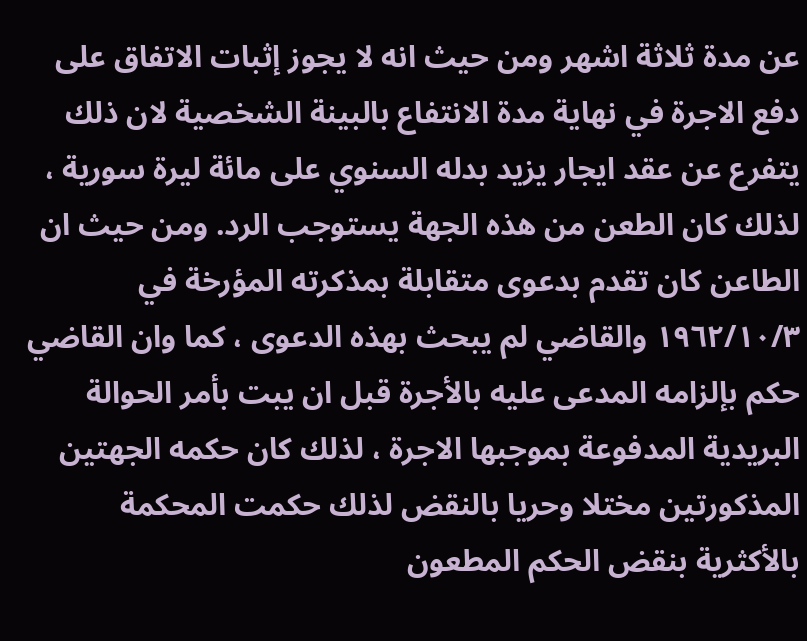عن مدة ثلاثة اشهر ومن حيث انه لا يجوز إثبات الاتفاق على دفع الاجرة في نهاية مدة الانتفاع بالبينة الشخصية لان ذلك يتفرع عن عقد ايجار يزيد بدله السنوي على مائة ليرة سورية ، لذلك كان الطعن من هذه الجهة يستوجب الرد. ومن حيث ان الطاعن كان تقدم بدعوى متقابلة بمذكرته المؤرخة في ١٩٦٢/١٠/٣ والقاضي لم يبحث بهذه الدعوى ، كما وان القاضي حكم بإلزامه المدعى عليه بالأجرة قبل ان يبت بأمر الحوالة البريدية المدفوعة بموجبها الاجرة ، لذلك كان حكمه الجهتين المذكورتين مختلا وحريا بالنقض لذلك حكمت المحكمة بالأكثرية بنقض الحكم المطعون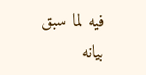فيه لما سبق بيانه